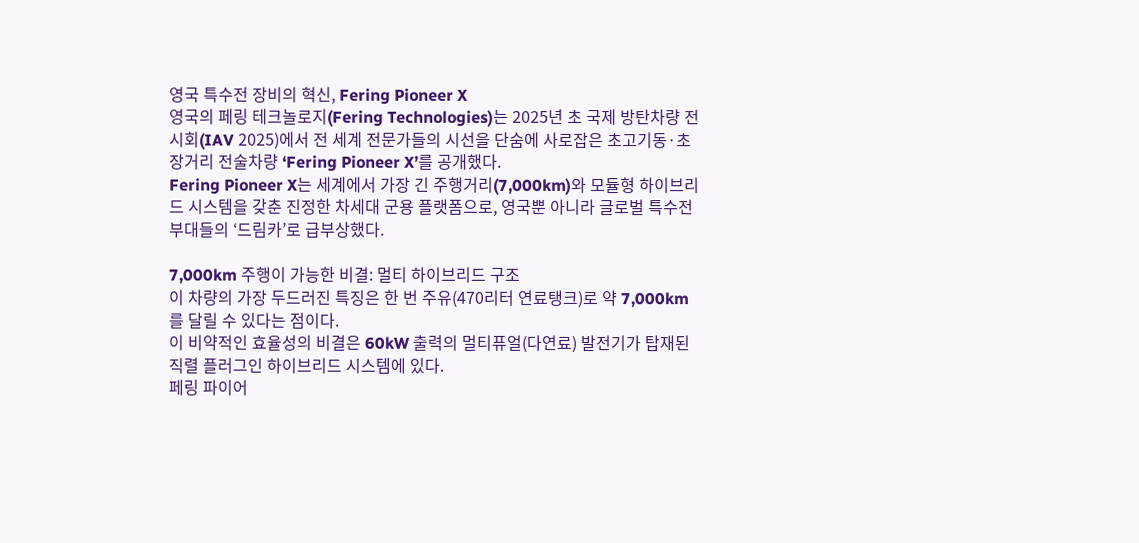영국 특수전 장비의 혁신, Fering Pioneer X
영국의 페링 테크놀로지(Fering Technologies)는 2025년 초 국제 방탄차량 전시회(IAV 2025)에서 전 세계 전문가들의 시선을 단숨에 사로잡은 초고기동·초장거리 전술차량 ‘Fering Pioneer X’를 공개했다.
Fering Pioneer X는 세계에서 가장 긴 주행거리(7,000km)와 모듈형 하이브리드 시스템을 갖춘 진정한 차세대 군용 플랫폼으로, 영국뿐 아니라 글로벌 특수전 부대들의 ‘드림카’로 급부상했다.

7,000km 주행이 가능한 비결: 멀티 하이브리드 구조
이 차량의 가장 두드러진 특징은 한 번 주유(470리터 연료탱크)로 약 7,000km를 달릴 수 있다는 점이다.
이 비약적인 효율성의 비결은 60kW 출력의 멀티퓨얼(다연료) 발전기가 탑재된 직렬 플러그인 하이브리드 시스템에 있다.
페링 파이어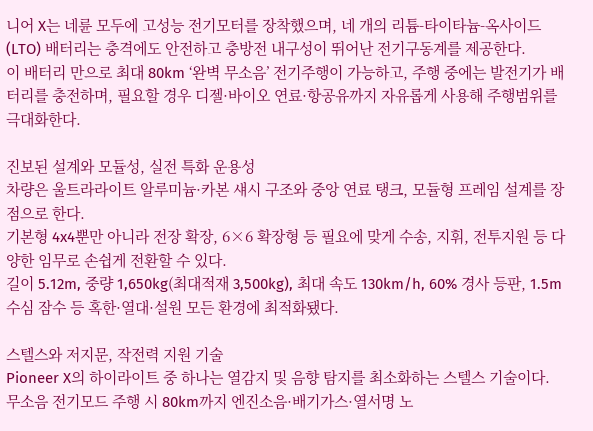니어 X는 네륜 모두에 고성능 전기모터를 장착했으며, 네 개의 리튬-타이타늄-옥사이드(LTO) 배터리는 충격에도 안전하고 충방전 내구성이 뛰어난 전기구동계를 제공한다.
이 배터리 만으로 최대 80km ‘완벽 무소음’ 전기주행이 가능하고, 주행 중에는 발전기가 배터리를 충전하며, 필요할 경우 디젤·바이오 연료·항공유까지 자유롭게 사용해 주행범위를 극대화한다.

진보된 설계와 모듈성, 실전 특화 운용성
차량은 울트라라이트 알루미늄·카본 섀시 구조와 중앙 연료 탱크, 모듈형 프레임 설계를 장점으로 한다.
기본형 4x4뿐만 아니라 전장 확장, 6×6 확장형 등 필요에 맞게 수송, 지휘, 전투지원 등 다양한 임무로 손쉽게 전환할 수 있다.
길이 5.12m, 중량 1,650kg(최대적재 3,500kg), 최대 속도 130km/h, 60% 경사 등판, 1.5m 수심 잠수 등 혹한·열대·설원 모든 환경에 최적화됐다.

스텔스와 저지문, 작전력 지원 기술
Pioneer X의 하이라이트 중 하나는 열감지 및 음향 탐지를 최소화하는 스텔스 기술이다.
무소음 전기모드 주행 시 80km까지 엔진소음·배기가스·열서명 노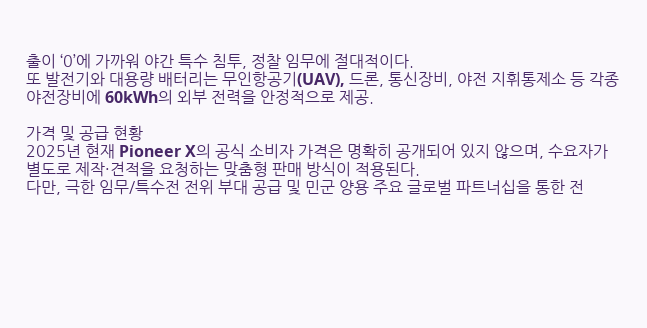출이 ‘0’에 가까워 야간 특수 침투, 정찰 임무에 절대적이다.
또 발전기와 대용량 배터리는 무인항공기(UAV), 드론, 통신장비, 야전 지휘통제소 등 각종 야전장비에 60kWh의 외부 전력을 안정적으로 제공.

가격 및 공급 현황
2025년 현재 Pioneer X의 공식 소비자 가격은 명확히 공개되어 있지 않으며, 수요자가 별도로 제작·견적을 요청하는 맞춤형 판매 방식이 적용된다.
다만, 극한 임무/특수전 전위 부대 공급 및 민군 양용 주요 글로벌 파트너십을 통한 전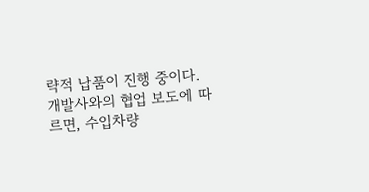략적 납품이 진행 중이다.
개발사와의 협업 보도에 따르면, 수입차량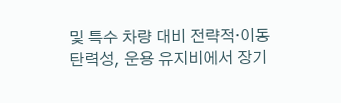및 특수 차량 대비 전략적·이동 탄력성, 운용 유지비에서 장기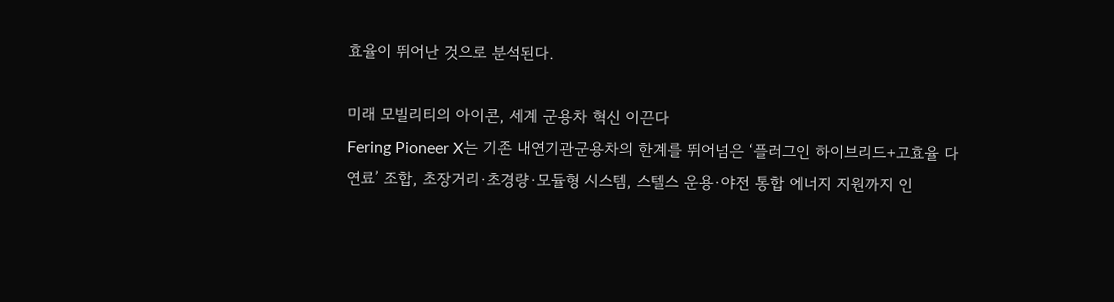효율이 뛰어난 것으로 분석된다.

미래 모빌리티의 아이콘, 세계 군용차 혁신 이끈다
Fering Pioneer X는 기존 내연기관군용차의 한계를 뛰어넘은 ‘플러그인 하이브리드+고효율 다연료’ 조합, 초장거리·초경량·모듈형 시스템, 스텔스 운용·야전 통합 에너지 지원까지 인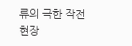류의 극한 작전 현장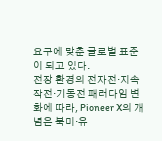요구에 맞춘 글로벌 표준이 되고 있다.
전장 환경의 전자전·지속 작전·기동전 패러다임 변화에 따라, Pioneer X의 개념은 북미·유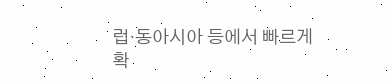럽·동아시아 등에서 빠르게 확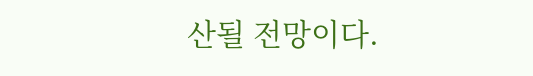산될 전망이다.